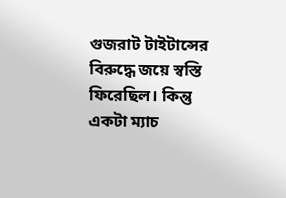গুজরাট টাইটান্সের বিরুদ্ধে জয়ে স্বস্তি ফিরেছিল। কিন্তু একটা ম্যাচ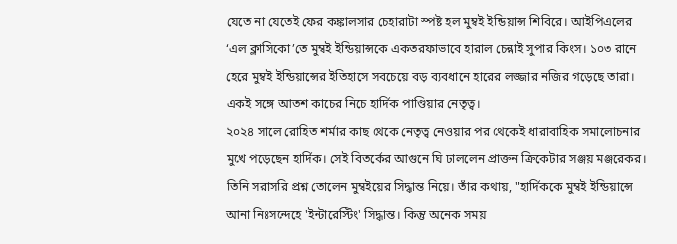যেতে না যেতেই ফের কঙ্কালসার চেহারাটা স্পষ্ট হল মুম্বই ইন্ডিয়ান্স শিবিরে। আইপিএলের ‘এল ক্লাসিকো’তে মুম্বই ইন্ডিয়ান্সকে একতরফাভাবে হারাল চেন্নাই সুপার কিংস। ১০৩ রানে হেরে মুম্বই ইন্ডিয়ান্সের ইতিহাসে সবচেয়ে বড় ব্যবধানে হারের লজ্জার নজির গড়েছে তারা। একই সঙ্গে আতশ কাচের নিচে হার্দিক পাণ্ডিয়ার নেতৃত্ব।
২০২৪ সালে রোহিত শর্মার কাছ থেকে নেতৃত্ব নেওয়ার পর থেকেই ধারাবাহিক সমালোচনার মুখে পড়েছেন হার্দিক। সেই বিতর্কের আগুনে ঘি ঢাললেন প্রাক্তন ক্রিকেটার সঞ্জয় মঞ্জরেকর। তিনি সরাসরি প্রশ্ন তোলেন মুম্বইয়ের সিদ্ধান্ত নিয়ে। তাঁর কথায়, "হার্দিককে মুম্বই ইন্ডিয়ান্সে আনা নিঃসন্দেহে 'ইন্টারেস্টিং' সিদ্ধান্ত। কিন্তু অনেক সময়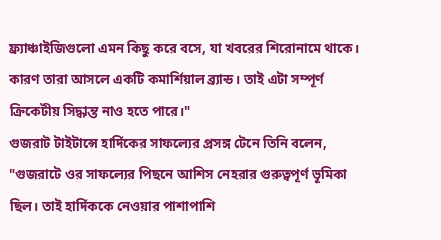ফ্র্যাঞ্চাইজিগুলো এমন কিছু করে বসে, যা খবরের শিরোনামে থাকে। কারণ তারা আসলে একটি কমার্শিয়াল ব্র্যান্ড। তাই এটা সম্পূর্ণ ক্রিকেটীয় সিদ্ধান্ত নাও হতে পারে।"
গুজরাট টাইটান্সে হার্দিকের সাফল্যের প্রসঙ্গ টেনে তিনি বলেন, "গুজরাটে ওর সাফল্যের পিছনে আশিস নেহরার গুরুত্বপূর্ণ ভূমিকা ছিল। তাই হার্দিককে নেওয়ার পাশাপাশি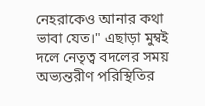নেহরাকেও আনার কথা ভাবা যেত।" এছাড়া মুম্বই দলে নেতৃত্ব বদলের সময় অভ্যন্তরীণ পরিস্থিতির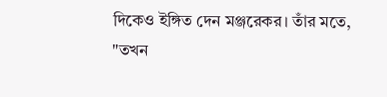দিকেও ইঙ্গিত দেন মঞ্জরেকর। তাঁর মতে, "তখন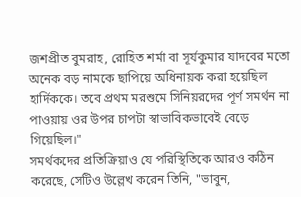জশপ্রীত বুমরাহ, রোহিত শর্মা বা সূর্যকুমার যাদবের মতো অনেক বড় নামকে ছাপিয়ে অধিনায়ক করা হয়েছিল হার্দিককে। তবে প্রথম মরশুমে সিনিয়রদের পূর্ণ সমর্থন না পাওয়ায় ওর উপর চাপটা স্বাভাবিকভাবেই বেড়ে গিয়েছিল।"
সমর্থকদের প্রতিক্রিয়াও যে পরিস্থিতিকে আরও কঠিন করেছে, সেটিও উল্লেখ করেন তিনি, "ভাবুন,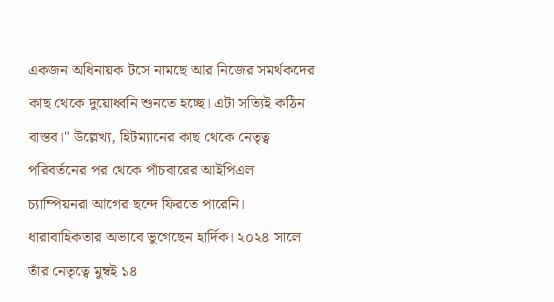একজন অধিনায়ক টসে নামছে আর নিজের সমর্থকদের কাছ থেকে দুয়োধ্বনি শুনতে হচ্ছে। এটা সত্যিই কঠিন বাস্তব।" উল্লেখ্য, হিটম্যানের কাছ থেকে নেতৃত্ব পরিবর্তনের পর থেকে পাঁচবারের আইপিএল চ্যাম্পিয়নরা আগের ছন্দে ফিরতে পারেনি। ধারাবাহিকতার অভাবে ভুগেছেন হার্দিক। ২০২৪ সালে তাঁর নেতৃত্বে মুম্বই ১৪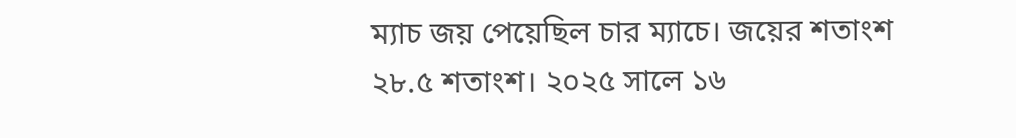ম্যাচ জয় পেয়েছিল চার ম্যাচে। জয়ের শতাংশ ২৮.৫ শতাংশ। ২০২৫ সালে ১৬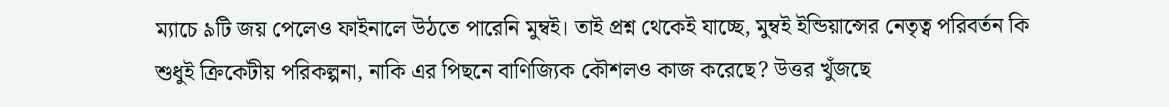ম্যাচে ৯টি জয় পেলেও ফাইনালে উঠতে পারেনি মুম্বই। তাই প্রশ্ন থেকেই যাচ্ছে, মুম্বই ইন্ডিয়ান্সের নেতৃত্ব পরিবর্তন কি শুধুই ক্রিকেটীয় পরিকল্পনা, নাকি এর পিছনে বাণিজ্যিক কৌশলও কাজ করেছে? উত্তর খুঁজছে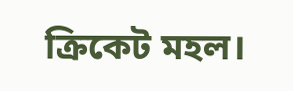ক্রিকেট মহল।